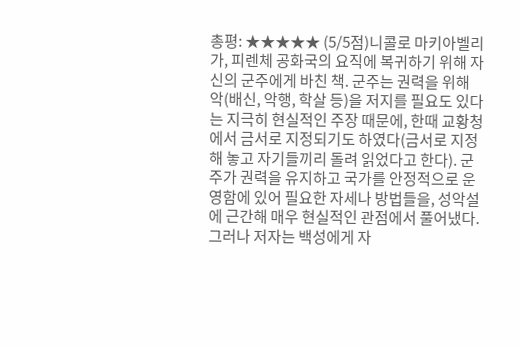총평: ★★★★★ (5/5점)니콜로 마키아벨리가, 피렌체 공화국의 요직에 복귀하기 위해 자신의 군주에게 바친 책. 군주는 권력을 위해 악(배신, 악행, 학살 등)을 저지를 필요도 있다는 지극히 현실적인 주장 때문에, 한때 교황청에서 금서로 지정되기도 하였다(금서로 지정해 놓고 자기들끼리 돌려 읽었다고 한다). 군주가 권력을 유지하고 국가를 안정적으로 운영함에 있어 필요한 자세나 방법들을, 성악설에 근간해 매우 현실적인 관점에서 풀어냈다. 그러나 저자는 백성에게 자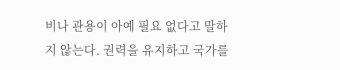비나 관용이 아예 필요 없다고 말하지 않는다. 권력을 유지하고 국가를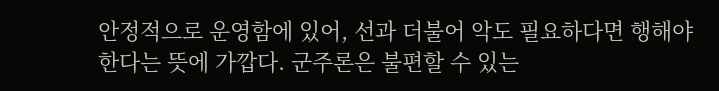안정적으로 운영함에 있어, 선과 더불어 악도 필요하다면 행해야 한다는 뜻에 가깝다. 군주론은 불편할 수 있는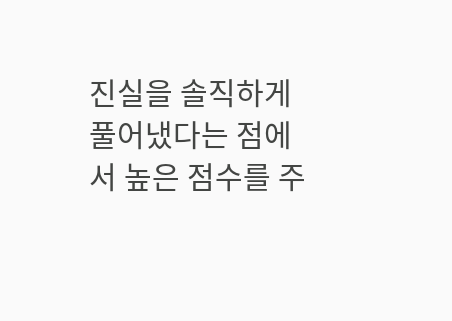진실을 솔직하게 풀어냈다는 점에서 높은 점수를 주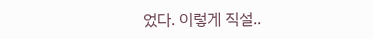었다. 이렇게 직설..